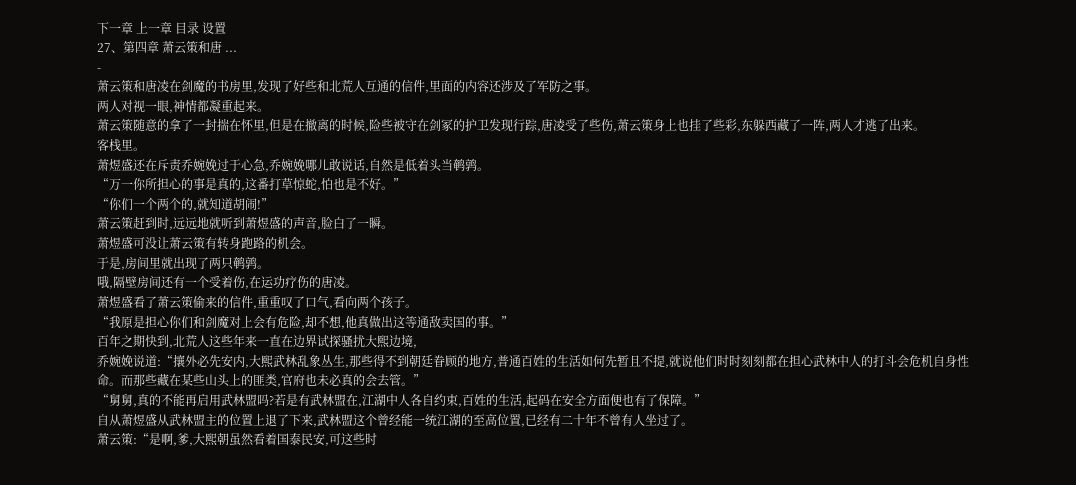下一章 上一章 目录 设置
27、第四章 萧云策和唐 ...
-
萧云策和唐凌在剑魔的书房里,发现了好些和北荒人互通的信件,里面的内容还涉及了军防之事。
两人对视一眼,神情都凝重起来。
萧云策随意的拿了一封揣在怀里,但是在撤离的时候,险些被守在剑冢的护卫发现行踪,唐凌受了些伤,萧云策身上也挂了些彩,东躲西藏了一阵,两人才逃了出来。
客栈里。
萧煜盛还在斥责乔婉娩过于心急,乔婉娩哪儿敢说话,自然是低着头当鹌鹑。
“万一你所担心的事是真的,这番打草惊蛇,怕也是不好。”
“你们一个两个的,就知道胡闹!”
萧云策赶到时,远远地就听到萧煜盛的声音,脸白了一瞬。
萧煜盛可没让萧云策有转身跑路的机会。
于是,房间里就出现了两只鹌鹑。
哦,隔壁房间还有一个受着伤,在运功疗伤的唐凌。
萧煜盛看了萧云策偷来的信件,重重叹了口气,看向两个孩子。
“我原是担心你们和剑魔对上会有危险,却不想,他真做出这等通敌卖国的事。”
百年之期快到,北荒人这些年来一直在边界试探骚扰大熙边境,
乔婉娩说道:“攘外必先安内,大熙武林乱象丛生,那些得不到朝廷眷顾的地方,普通百姓的生活如何先暂且不提,就说他们时时刻刻都在担心武林中人的打斗会危机自身性命。而那些藏在某些山头上的匪类,官府也未必真的会去管。”
“舅舅,真的不能再启用武林盟吗?若是有武林盟在,江湖中人各自约束,百姓的生活,起码在安全方面便也有了保障。”
自从萧煜盛从武林盟主的位置上退了下来,武林盟这个曾经能一统江湖的至高位置,已经有二十年不曾有人坐过了。
萧云策:“是啊,爹,大熙朝虽然看着国泰民安,可这些时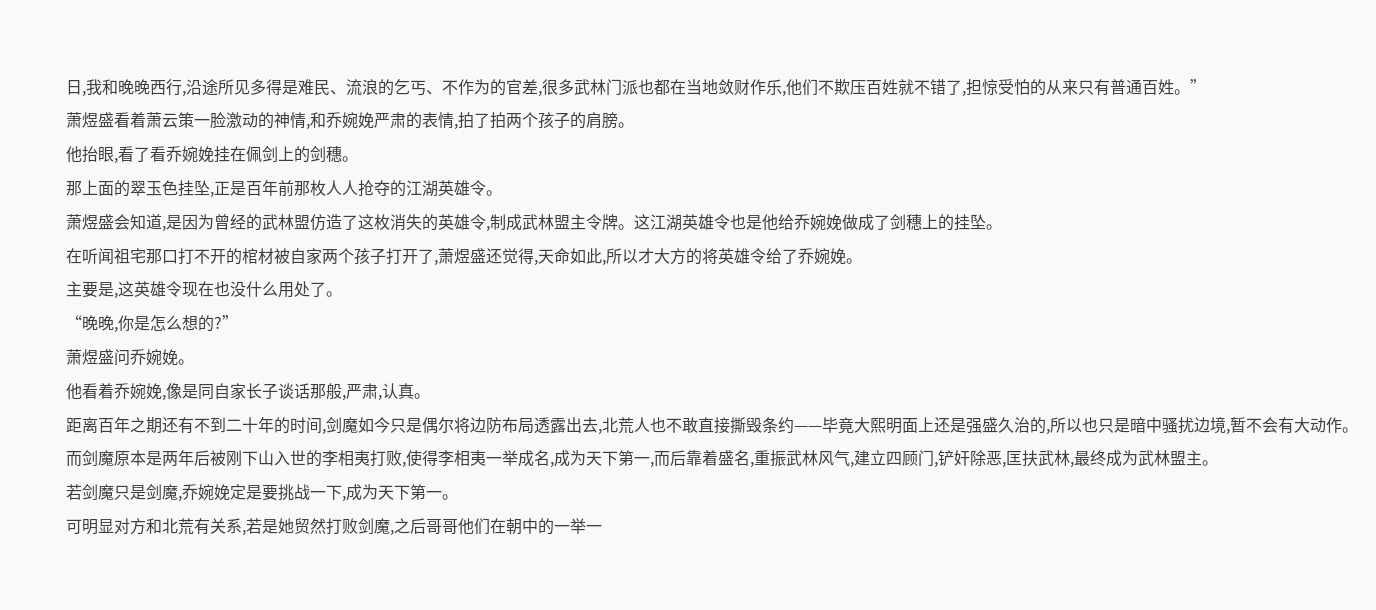日,我和晚晚西行,沿途所见多得是难民、流浪的乞丐、不作为的官差,很多武林门派也都在当地敛财作乐,他们不欺压百姓就不错了,担惊受怕的从来只有普通百姓。”
萧煜盛看着萧云策一脸激动的神情,和乔婉娩严肃的表情,拍了拍两个孩子的肩膀。
他抬眼,看了看乔婉娩挂在佩剑上的剑穗。
那上面的翠玉色挂坠,正是百年前那枚人人抢夺的江湖英雄令。
萧煜盛会知道,是因为曾经的武林盟仿造了这枚消失的英雄令,制成武林盟主令牌。这江湖英雄令也是他给乔婉娩做成了剑穗上的挂坠。
在听闻祖宅那口打不开的棺材被自家两个孩子打开了,萧煜盛还觉得,天命如此,所以才大方的将英雄令给了乔婉娩。
主要是,这英雄令现在也没什么用处了。
“晚晚,你是怎么想的?”
萧煜盛问乔婉娩。
他看着乔婉娩,像是同自家长子谈话那般,严肃,认真。
距离百年之期还有不到二十年的时间,剑魔如今只是偶尔将边防布局透露出去,北荒人也不敢直接撕毁条约——毕竟大熙明面上还是强盛久治的,所以也只是暗中骚扰边境,暂不会有大动作。
而剑魔原本是两年后被刚下山入世的李相夷打败,使得李相夷一举成名,成为天下第一,而后靠着盛名,重振武林风气,建立四顾门,铲奸除恶,匡扶武林,最终成为武林盟主。
若剑魔只是剑魔,乔婉娩定是要挑战一下,成为天下第一。
可明显对方和北荒有关系,若是她贸然打败剑魔,之后哥哥他们在朝中的一举一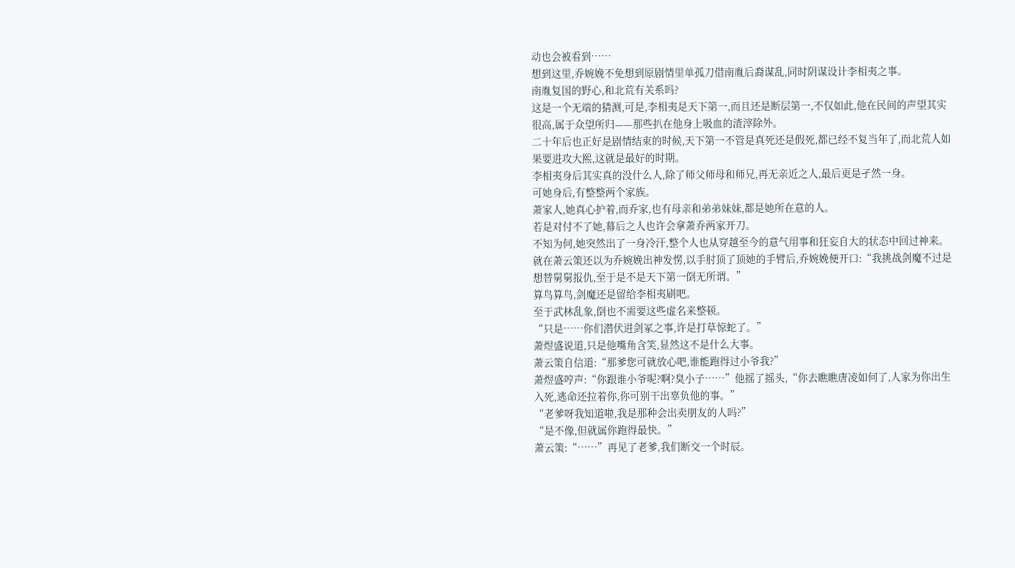动也会被看到……
想到这里,乔婉娩不免想到原剧情里单孤刀借南胤后裔谋乱,同时阴谋设计李相夷之事。
南胤复国的野心,和北荒有关系吗?
这是一个无端的猜测,可是,李相夷是天下第一,而且还是断层第一,不仅如此,他在民间的声望其实很高,属于众望所归——那些扒在他身上吸血的渣滓除外。
二十年后也正好是剧情结束的时候,天下第一不管是真死还是假死,都已经不复当年了,而北荒人如果要进攻大熙,这就是最好的时期。
李相夷身后其实真的没什么人,除了师父师母和师兄,再无亲近之人,最后更是孑然一身。
可她身后,有整整两个家族。
萧家人,她真心护着,而乔家,也有母亲和弟弟妹妹,都是她所在意的人。
若是对付不了她,幕后之人也许会拿萧乔两家开刀。
不知为何,她突然出了一身冷汗,整个人也从穿越至今的意气用事和狂妄自大的状态中回过神来。
就在萧云策还以为乔婉娩出神发愣,以手肘顶了顶她的手臂后,乔婉娩便开口:“我挑战剑魔不过是想替舅舅报仇,至于是不是天下第一倒无所谓。”
算鸟算鸟,剑魔还是留给李相夷刷吧。
至于武林乱象,倒也不需要这些虚名来整顿。
“只是……你们潜伏进剑冢之事,许是打草惊蛇了。”
萧煜盛说道,只是他嘴角含笑,显然这不是什么大事。
萧云策自信道:“那爹您可就放心吧,谁能跑得过小爷我?”
萧煜盛哼声:“你跟谁小爷呢?啊?臭小子……”他摇了摇头,“你去瞧瞧唐凌如何了,人家为你出生入死,逃命还拉着你,你可别干出辜负他的事。”
“老爹呀我知道啦,我是那种会出卖朋友的人吗?”
“是不像,但就属你跑得最快。”
萧云策:“……”再见了老爹,我们断交一个时辰。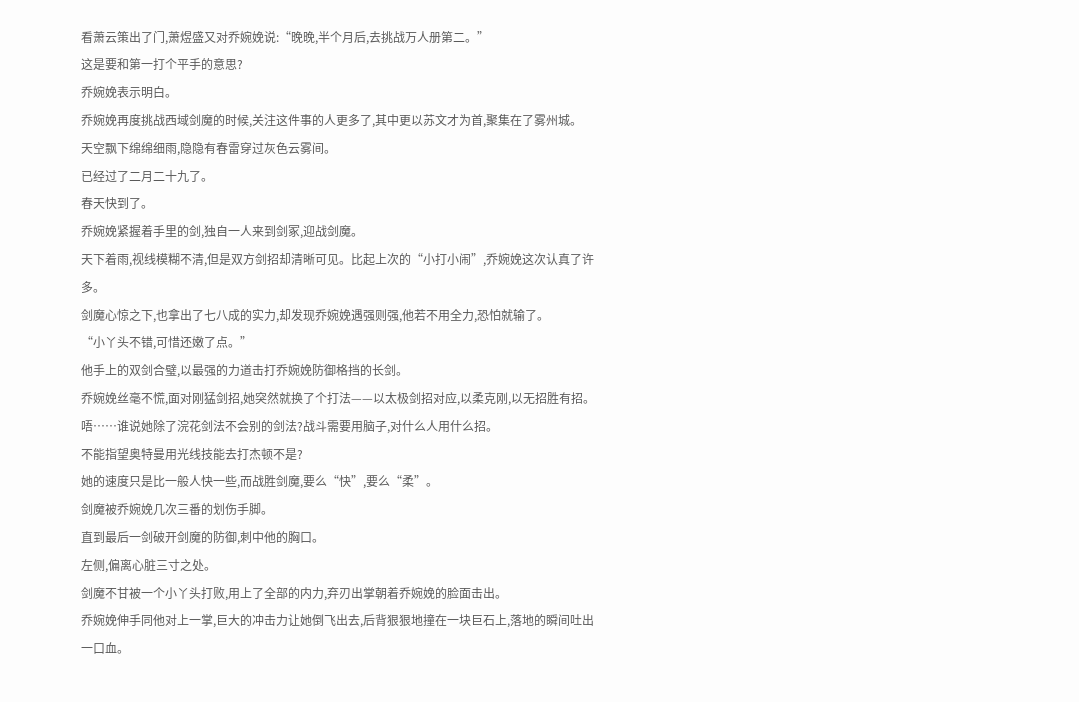看萧云策出了门,萧煜盛又对乔婉娩说:“晚晚,半个月后,去挑战万人册第二。”
这是要和第一打个平手的意思?
乔婉娩表示明白。
乔婉娩再度挑战西域剑魔的时候,关注这件事的人更多了,其中更以苏文才为首,聚集在了雾州城。
天空飘下绵绵细雨,隐隐有春雷穿过灰色云雾间。
已经过了二月二十九了。
春天快到了。
乔婉娩紧握着手里的剑,独自一人来到剑冢,迎战剑魔。
天下着雨,视线模糊不清,但是双方剑招却清晰可见。比起上次的“小打小闹”,乔婉娩这次认真了许多。
剑魔心惊之下,也拿出了七八成的实力,却发现乔婉娩遇强则强,他若不用全力,恐怕就输了。
“小丫头不错,可惜还嫩了点。”
他手上的双剑合璧,以最强的力道击打乔婉娩防御格挡的长剑。
乔婉娩丝毫不慌,面对刚猛剑招,她突然就换了个打法——以太极剑招对应,以柔克刚,以无招胜有招。
唔……谁说她除了浣花剑法不会别的剑法?战斗需要用脑子,对什么人用什么招。
不能指望奥特曼用光线技能去打杰顿不是?
她的速度只是比一般人快一些,而战胜剑魔,要么“快”,要么“柔”。
剑魔被乔婉娩几次三番的划伤手脚。
直到最后一剑破开剑魔的防御,刺中他的胸口。
左侧,偏离心脏三寸之处。
剑魔不甘被一个小丫头打败,用上了全部的内力,弃刃出掌朝着乔婉娩的脸面击出。
乔婉娩伸手同他对上一掌,巨大的冲击力让她倒飞出去,后背狠狠地撞在一块巨石上,落地的瞬间吐出一口血。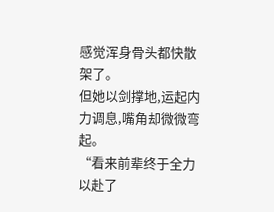感觉浑身骨头都快散架了。
但她以剑撑地,运起内力调息,嘴角却微微弯起。
“看来前辈终于全力以赴了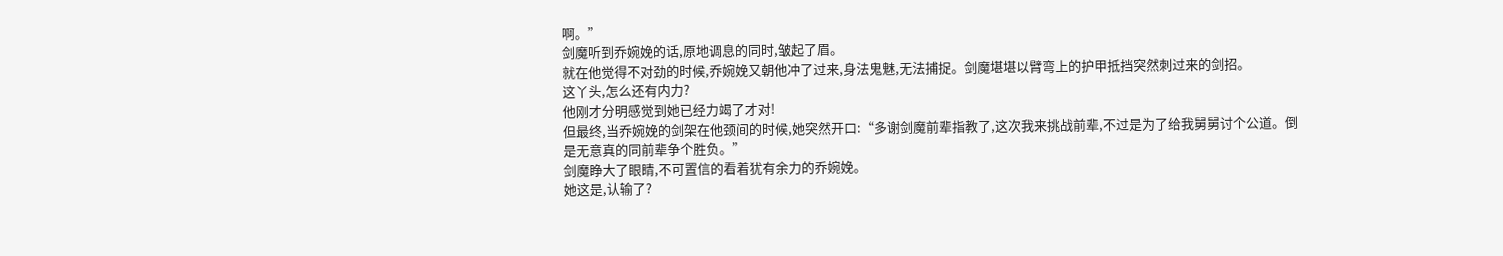啊。”
剑魔听到乔婉娩的话,原地调息的同时,皱起了眉。
就在他觉得不对劲的时候,乔婉娩又朝他冲了过来,身法鬼魅,无法捕捉。剑魔堪堪以臂弯上的护甲抵挡突然刺过来的剑招。
这丫头,怎么还有内力?
他刚才分明感觉到她已经力竭了才对!
但最终,当乔婉娩的剑架在他颈间的时候,她突然开口:“多谢剑魔前辈指教了,这次我来挑战前辈,不过是为了给我舅舅讨个公道。倒是无意真的同前辈争个胜负。”
剑魔睁大了眼睛,不可置信的看着犹有余力的乔婉娩。
她这是,认输了?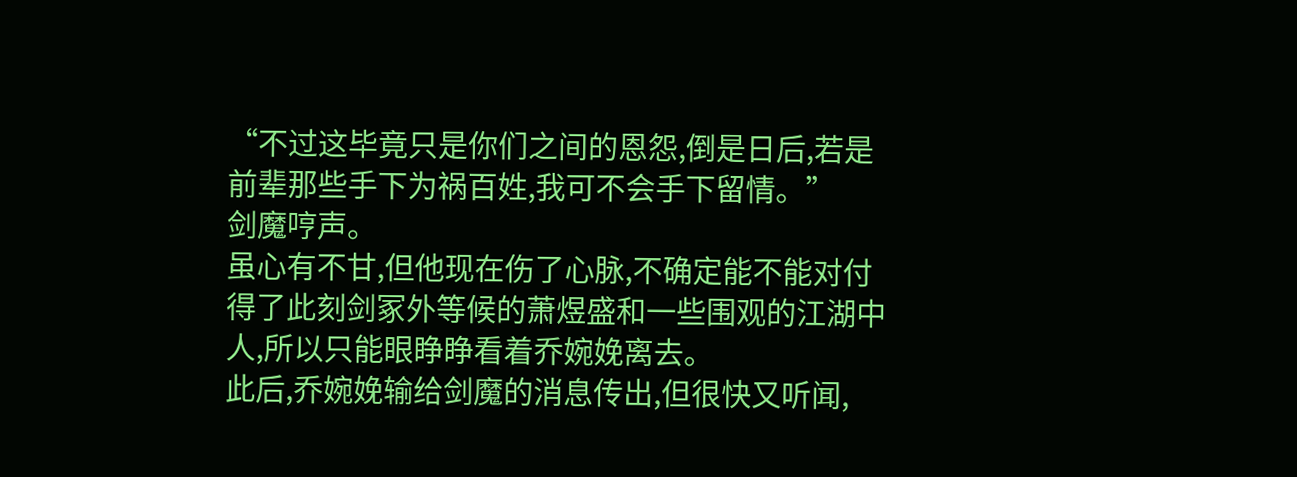“不过这毕竟只是你们之间的恩怨,倒是日后,若是前辈那些手下为祸百姓,我可不会手下留情。”
剑魔哼声。
虽心有不甘,但他现在伤了心脉,不确定能不能对付得了此刻剑冢外等候的萧煜盛和一些围观的江湖中人,所以只能眼睁睁看着乔婉娩离去。
此后,乔婉娩输给剑魔的消息传出,但很快又听闻,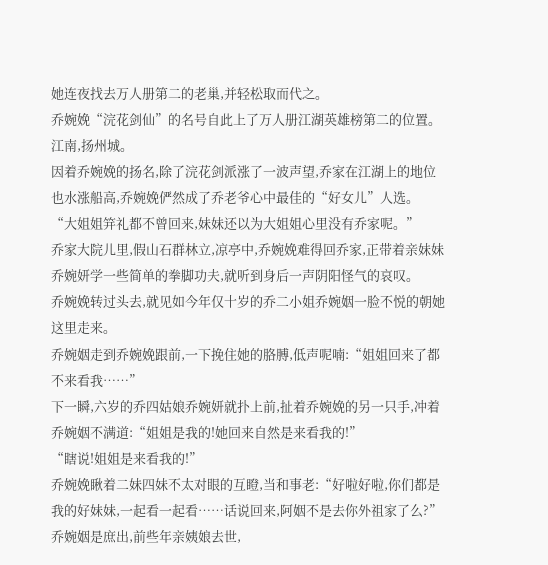她连夜找去万人册第二的老巢,并轻松取而代之。
乔婉娩“浣花剑仙”的名号自此上了万人册江湖英雄榜第二的位置。
江南,扬州城。
因着乔婉娩的扬名,除了浣花剑派涨了一波声望,乔家在江湖上的地位也水涨船高,乔婉娩俨然成了乔老爷心中最佳的“好女儿”人选。
“大姐姐笄礼都不曾回来,妹妹还以为大姐姐心里没有乔家呢。”
乔家大院儿里,假山石群林立,凉亭中,乔婉娩难得回乔家,正带着亲妹妹乔婉妍学一些简单的拳脚功夫,就听到身后一声阴阳怪气的哀叹。
乔婉娩转过头去,就见如今年仅十岁的乔二小姐乔婉姻一脸不悦的朝她这里走来。
乔婉姻走到乔婉娩跟前,一下挽住她的胳膊,低声呢喃:“姐姐回来了都不来看我……”
下一瞬,六岁的乔四姑娘乔婉妍就扑上前,扯着乔婉娩的另一只手,冲着乔婉姻不满道:“姐姐是我的!她回来自然是来看我的!”
“瞎说!姐姐是来看我的!”
乔婉娩瞅着二妹四妹不太对眼的互瞪,当和事老:“好啦好啦,你们都是我的好妹妹,一起看一起看……话说回来,阿姻不是去你外祖家了么?”
乔婉姻是庶出,前些年亲姨娘去世,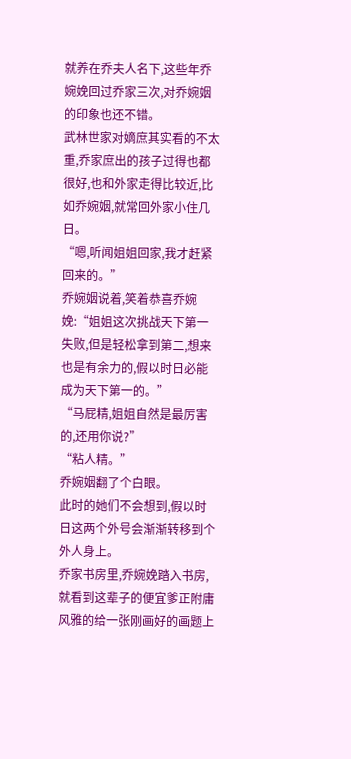就养在乔夫人名下,这些年乔婉娩回过乔家三次,对乔婉姻的印象也还不错。
武林世家对嫡庶其实看的不太重,乔家庶出的孩子过得也都很好,也和外家走得比较近,比如乔婉姻,就常回外家小住几日。
“嗯,听闻姐姐回家,我才赶紧回来的。”
乔婉姻说着,笑着恭喜乔婉娩:“姐姐这次挑战天下第一失败,但是轻松拿到第二,想来也是有余力的,假以时日必能成为天下第一的。”
“马屁精,姐姐自然是最厉害的,还用你说?”
“粘人精。”
乔婉姻翻了个白眼。
此时的她们不会想到,假以时日这两个外号会渐渐转移到个外人身上。
乔家书房里,乔婉娩踏入书房,就看到这辈子的便宜爹正附庸风雅的给一张刚画好的画题上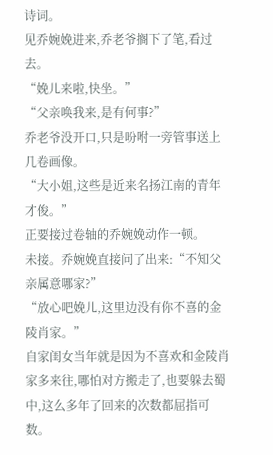诗词。
见乔婉娩进来,乔老爷搁下了笔,看过去。
“娩儿来啦,快坐。”
“父亲唤我来,是有何事?”
乔老爷没开口,只是吩咐一旁管事送上几卷画像。
“大小姐,这些是近来名扬江南的青年才俊。”
正要接过卷轴的乔婉娩动作一顿。
未接。乔婉娩直接问了出来:“不知父亲属意哪家?”
“放心吧娩儿,这里边没有你不喜的金陵肖家。”
自家闺女当年就是因为不喜欢和金陵肖家多来往,哪怕对方搬走了,也要躲去蜀中,这么多年了回来的次数都屈指可数。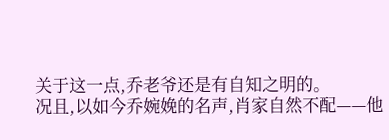关于这一点,乔老爷还是有自知之明的。
况且,以如今乔婉娩的名声,肖家自然不配——他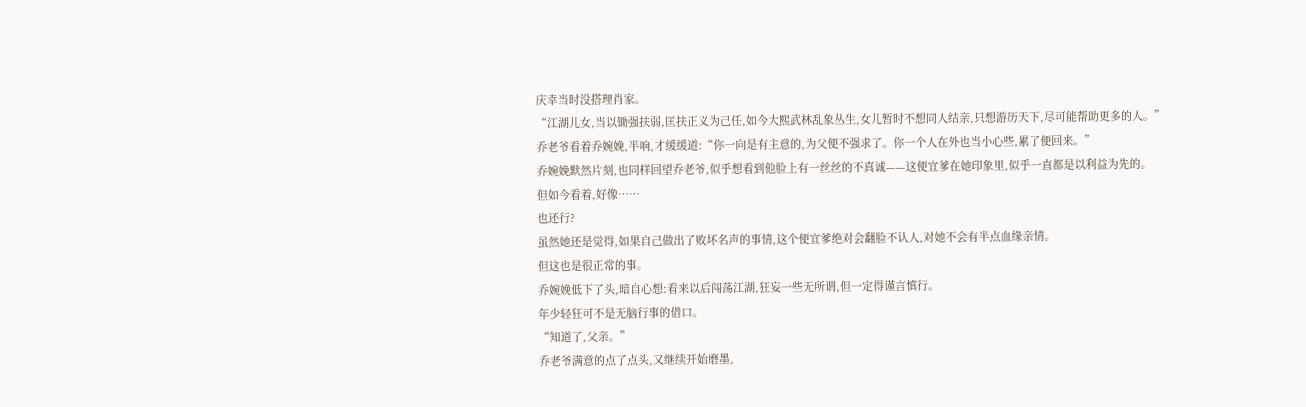庆幸当时没搭理肖家。
“江湖儿女,当以锄强扶弱,匡扶正义为己任,如今大熙武林乱象丛生,女儿暂时不想同人结亲,只想游历天下,尽可能帮助更多的人。”
乔老爷看着乔婉娩,半响,才缓缓道:“你一向是有主意的,为父便不强求了。你一个人在外也当小心些,累了便回来。”
乔婉娩默然片刻,也同样回望乔老爷,似乎想看到他脸上有一丝丝的不真诚——这便宜爹在她印象里,似乎一直都是以利益为先的。
但如今看着,好像……
也还行?
虽然她还是觉得,如果自己做出了败坏名声的事情,这个便宜爹绝对会翻脸不认人,对她不会有半点血缘亲情。
但这也是很正常的事。
乔婉娩低下了头,暗自心想:看来以后闯荡江湖,狂妄一些无所谓,但一定得谨言慎行。
年少轻狂可不是无脑行事的借口。
“知道了,父亲。”
乔老爷满意的点了点头,又继续开始磨墨,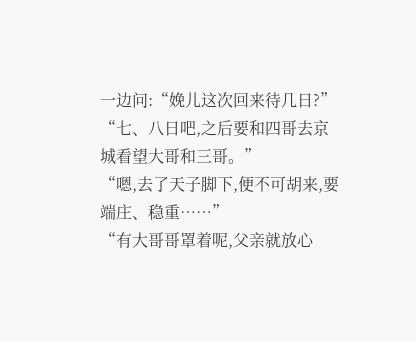一边问:“娩儿这次回来待几日?”
“七、八日吧,之后要和四哥去京城看望大哥和三哥。”
“嗯,去了天子脚下,便不可胡来,要端庄、稳重……”
“有大哥哥罩着呢,父亲就放心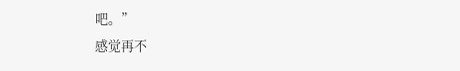吧。”
感觉再不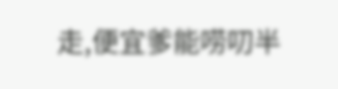走,便宜爹能唠叨半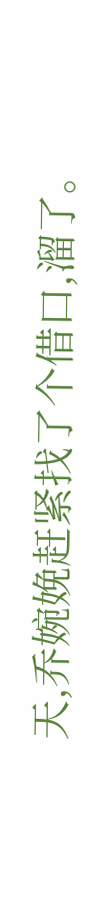天,乔婉娩赶紧找了个借口,溜了。